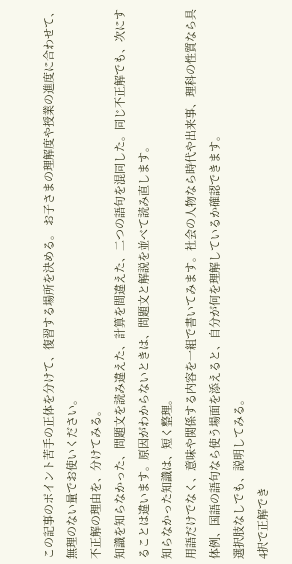この記事のポイント苦手の正体を分けて、復習する場所を決める。 お子さまの理解度や授業の進度に合わせて、無理のない量でお使いください。
不正解の理由を、分けてみる。
知識を知らなかった、問題文を読み違えた、計算を間違えた、二つの語句を混同した。同じ不正解でも、次にすることは違います。原因がわからないときは、問題文と解説を並べて読み直します。
知らなかった知識は、短く整理。
用語だけでなく、意味や関係する内容を一組で書いてみます。社会の人物なら時代や出来事、理科の性質なら具体例、国語の語句なら使う場面を添えると、自分が何を理解しているか確認できます。
選択肢なしでも、説明してみる。
4択で正解でき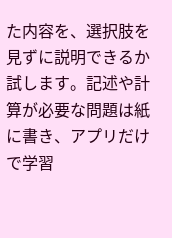た内容を、選択肢を見ずに説明できるか試します。記述や計算が必要な問題は紙に書き、アプリだけで学習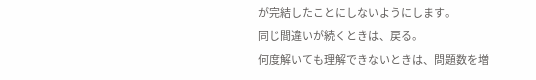が完結したことにしないようにします。
同じ間違いが続くときは、戻る。
何度解いても理解できないときは、問題数を増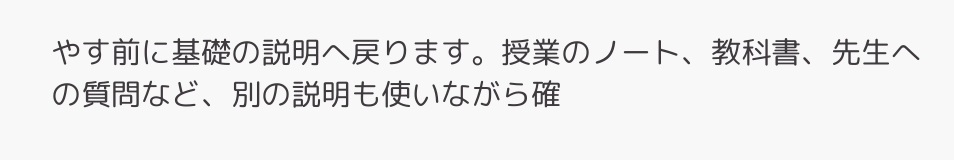やす前に基礎の説明へ戻ります。授業のノート、教科書、先生への質問など、別の説明も使いながら確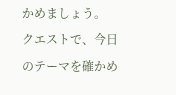かめましょう。
クエストで、今日のテーマを確かめ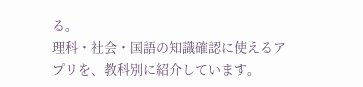る。
理科・社会・国語の知識確認に使えるアプリを、教科別に紹介しています。